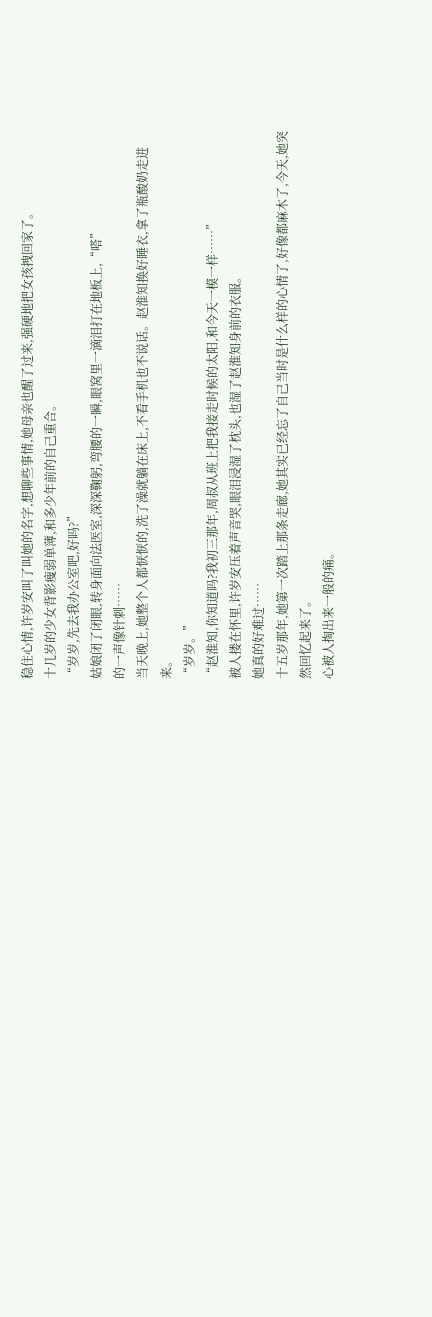稳住心情,许岁安叫了叫她的名字,想聊些事情,她母亲也醒了过来,强硬地把女孩拽回家了。
十几岁的少女背影瘦弱单薄,和多少年前的自己重合。
“岁岁,先去我办公室吧,好吗?”
姑娘闭了闭眼,转身面向法医室,深深鞠躬,弯腰的一瞬,眼窝里一滴泪打在地板上,“嗒”
的一声像针刺……
当天晚上,她整个人都恹恹的,洗了澡就躺在床上,不看手机也不说话。赵淮知换好睡衣,拿了瓶酸奶走进来。
“岁岁。”
“赵淮知,你知道吗?我初三那年,周叔从班上把我接走时候的太阳,和今天一模一样……”
被人搂在怀里,许岁安压着声音哭,眼泪浸湿了枕头,也湿了赵淮知身前的衣服。
她真的好难过……
十五岁那年,她第一次踏上那条走廊,她其实已经忘了自己当时是什么样的心情了,好像都麻木了,今天,她突然回忆起来了。
心被人掏出来一般的痛。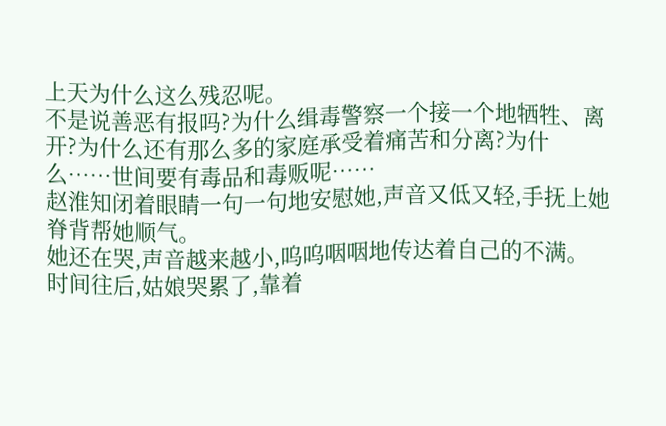上天为什么这么残忍呢。
不是说善恶有报吗?为什么缉毒警察一个接一个地牺牲、离开?为什么还有那么多的家庭承受着痛苦和分离?为什么……世间要有毒品和毒贩呢……
赵淮知闭着眼睛一句一句地安慰她,声音又低又轻,手抚上她脊背帮她顺气。
她还在哭,声音越来越小,呜呜咽咽地传达着自己的不满。
时间往后,姑娘哭累了,靠着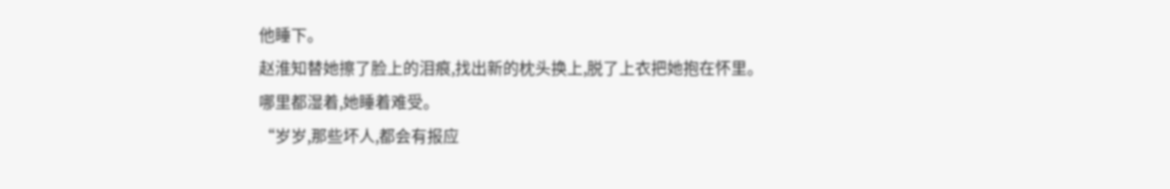他睡下。
赵淮知替她擦了脸上的泪痕,找出新的枕头换上,脱了上衣把她抱在怀里。
哪里都湿着,她睡着难受。
“岁岁,那些坏人,都会有报应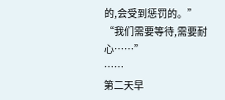的,会受到惩罚的。”
“我们需要等待,需要耐心……”
……
第二天早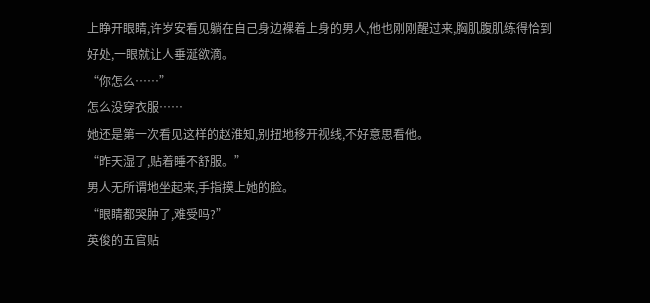上睁开眼睛,许岁安看见躺在自己身边裸着上身的男人,他也刚刚醒过来,胸肌腹肌练得恰到好处,一眼就让人垂涎欲滴。
“你怎么……”
怎么没穿衣服……
她还是第一次看见这样的赵淮知,别扭地移开视线,不好意思看他。
“昨天湿了,贴着睡不舒服。”
男人无所谓地坐起来,手指摸上她的脸。
“眼睛都哭肿了,难受吗?”
英俊的五官贴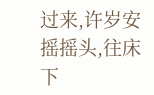过来,许岁安摇摇头,往床下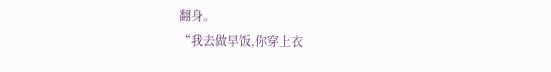翻身。
“我去做早饭,你穿上衣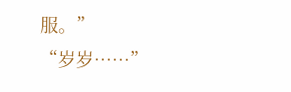服。”
“岁岁……”